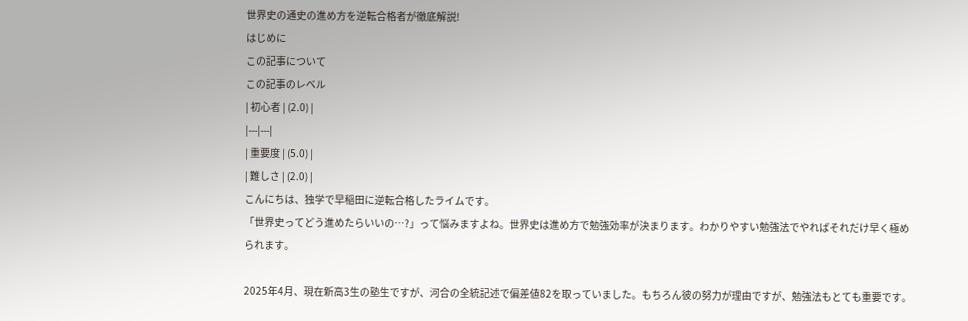世界史の通史の進め方を逆転合格者が徹底解説!
はじめに
この記事について
この記事のレベル
| 初心者 | (2.0) |
|---|---|
| 重要度 | (5.0) |
| 難しさ | (2.0) |
こんにちは、独学で早稲田に逆転合格したライムです。
「世界史ってどう進めたらいいの…?」って悩みますよね。世界史は進め方で勉強効率が決まります。わかりやすい勉強法でやればそれだけ早く極められます。

2025年4月、現在新高3生の塾生ですが、河合の全統記述で偏差値82を取っていました。もちろん彼の努力が理由ですが、勉強法もとても重要です。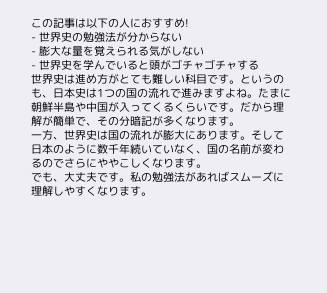この記事は以下の人におすすめ!
- 世界史の勉強法が分からない
- 膨大な量を覚えられる気がしない
- 世界史を学んでいると頭がゴチャゴチャする
世界史は進め方がとても難しい科目です。というのも、日本史は1つの国の流れで進みますよね。たまに朝鮮半島や中国が入ってくるくらいです。だから理解が簡単で、その分暗記が多くなります。
一方、世界史は国の流れが膨大にあります。そして日本のように数千年続いていなく、国の名前が変わるのでさらにややこしくなります。
でも、大丈夫です。私の勉強法があればスムーズに理解しやすくなります。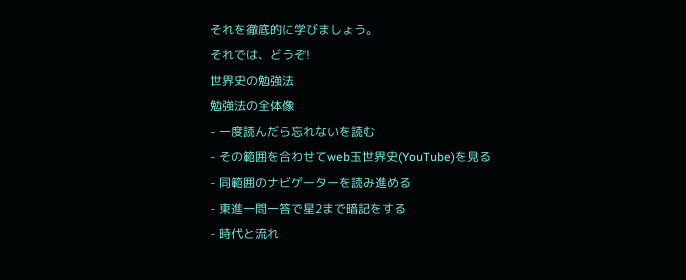それを徹底的に学びましょう。
それでは、どうぞ!
世界史の勉強法
勉強法の全体像
- 一度読んだら忘れないを読む
- その範囲を合わせてweb玉世界史(YouTube)を見る
- 同範囲のナビゲーターを読み進める
- 東進一問一答で星2まで暗記をする
- 時代と流れ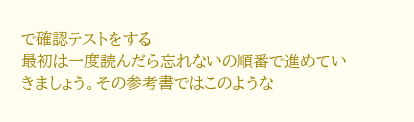で確認テストをする
最初は一度読んだら忘れないの順番で進めていきましょう。その参考書ではこのような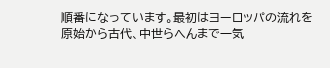順番になっています。最初はヨーロッパの流れを原始から古代、中世らへんまで一気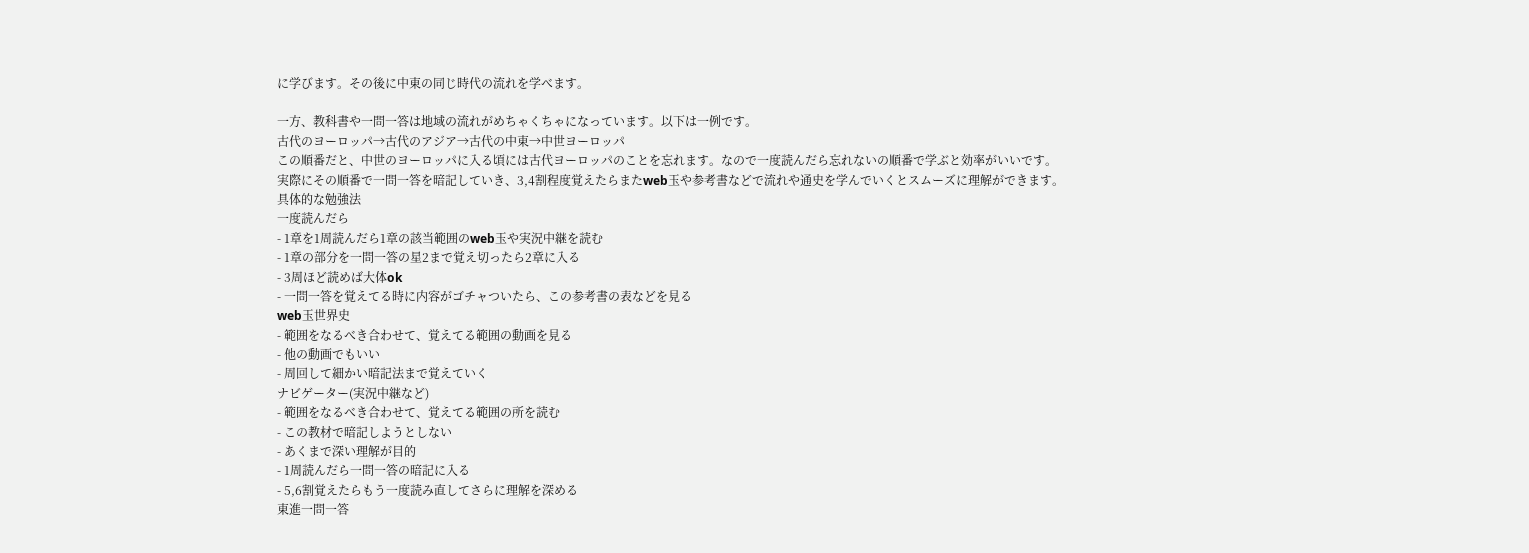に学びます。その後に中東の同じ時代の流れを学べます。

一方、教科書や一問一答は地域の流れがめちゃくちゃになっています。以下は一例です。
古代のヨーロッパ→古代のアジア→古代の中東→中世ヨーロッパ
この順番だと、中世のヨーロッパに入る頃には古代ヨーロッパのことを忘れます。なので一度読んだら忘れないの順番で学ぶと効率がいいです。
実際にその順番で一問一答を暗記していき、3,4割程度覚えたらまたweb玉や参考書などで流れや通史を学んでいくとスムーズに理解ができます。
具体的な勉強法
一度読んだら
- 1章を1周読んだら1章の該当範囲のweb玉や実況中継を読む
- 1章の部分を一問一答の星2まで覚え切ったら2章に入る
- 3周ほど読めば大体ok
- 一問一答を覚えてる時に内容がゴチャついたら、この参考書の表などを見る
web玉世界史
- 範囲をなるべき合わせて、覚えてる範囲の動画を見る
- 他の動画でもいい
- 周回して細かい暗記法まで覚えていく
ナビゲーター(実況中継など)
- 範囲をなるべき合わせて、覚えてる範囲の所を読む
- この教材で暗記しようとしない
- あくまで深い理解が目的
- 1周読んだら一問一答の暗記に入る
- 5,6割覚えたらもう一度読み直してさらに理解を深める
東進一問一答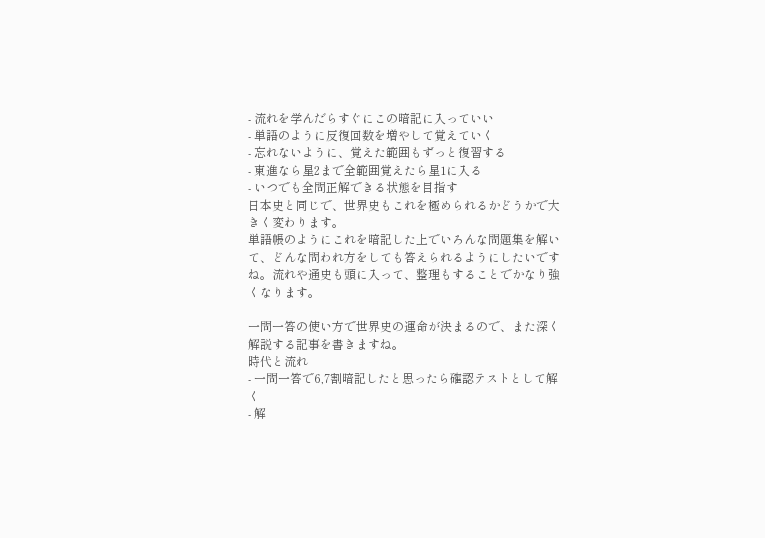- 流れを学んだらすぐにこの暗記に入っていい
- 単語のように反復回数を増やして覚えていく
- 忘れないように、覚えた範囲もずっと復習する
- 東進なら星2まで全範囲覚えたら星1に入る
- いつでも全問正解できる状態を目指す
日本史と同じで、世界史もこれを極められるかどうかで大きく変わります。
単語帳のようにこれを暗記した上でいろんな問題集を解いて、どんな問われ方をしても答えられるようにしたいですね。流れや通史も頭に入って、整理もすることでかなり強くなります。

一問一答の使い方で世界史の運命が決まるので、また深く解説する記事を書きますね。
時代と流れ
- 一問一答で6,7割暗記したと思ったら確認テストとして解く
- 解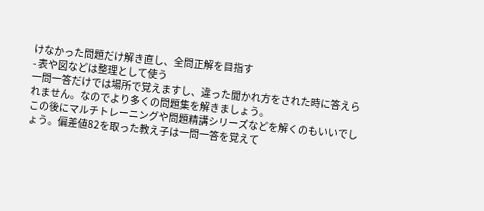けなかった問題だけ解き直し、全問正解を目指す
- 表や図などは整理として使う
一問一答だけでは場所で覚えますし、違った聞かれ方をされた時に答えられません。なのでより多くの問題集を解きましょう。
この後にマルチトレーニングや問題精講シリーズなどを解くのもいいでしょう。偏差値82を取った教え子は一問一答を覚えて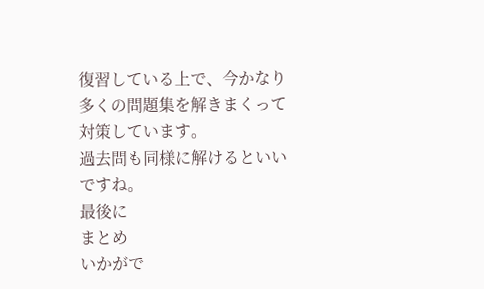復習している上で、今かなり多くの問題集を解きまくって対策しています。
過去問も同様に解けるといいですね。
最後に
まとめ
いかがで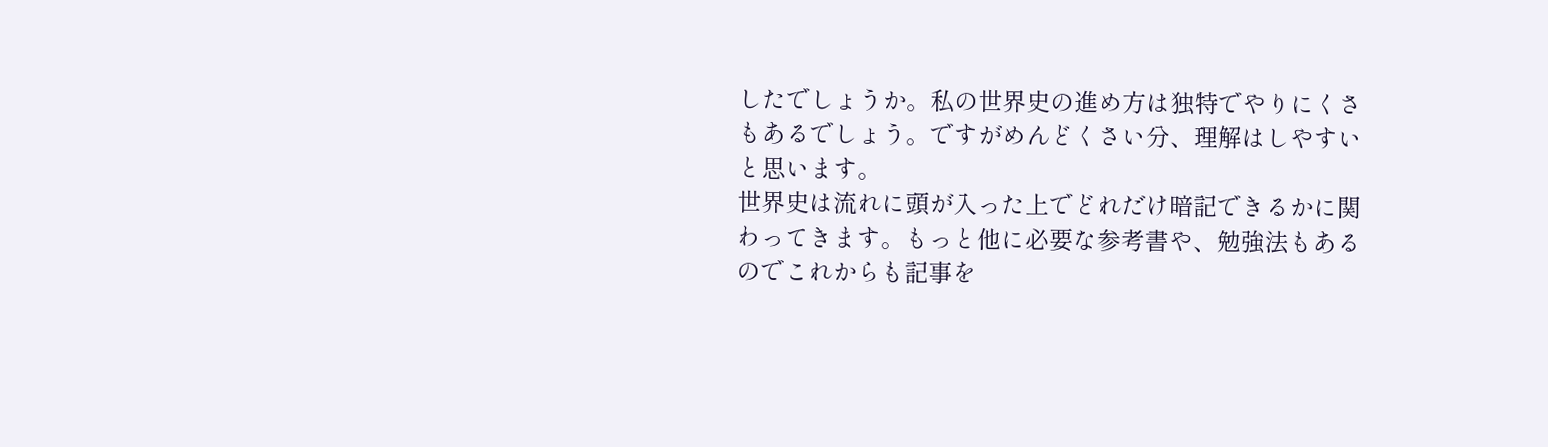したでしょうか。私の世界史の進め方は独特でやりにくさもあるでしょう。ですがめんどくさい分、理解はしやすいと思います。
世界史は流れに頭が入った上でどれだけ暗記できるかに関わってきます。もっと他に必要な参考書や、勉強法もあるのでこれからも記事を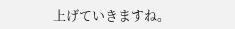上げていきますね。